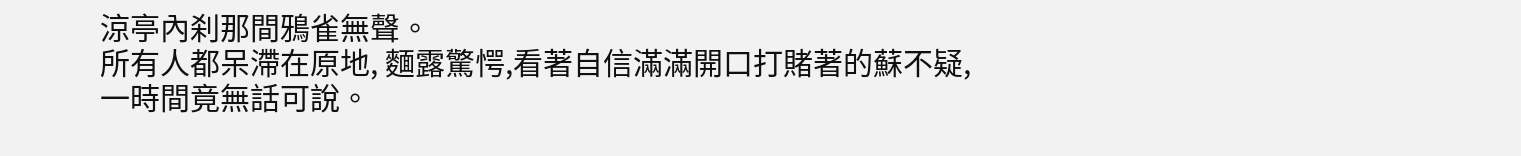涼亭內刹那間鴉雀無聲。
所有人都呆滯在原地, 麵露驚愕,看著自信滿滿開口打賭著的蘇不疑,一時間竟無話可說。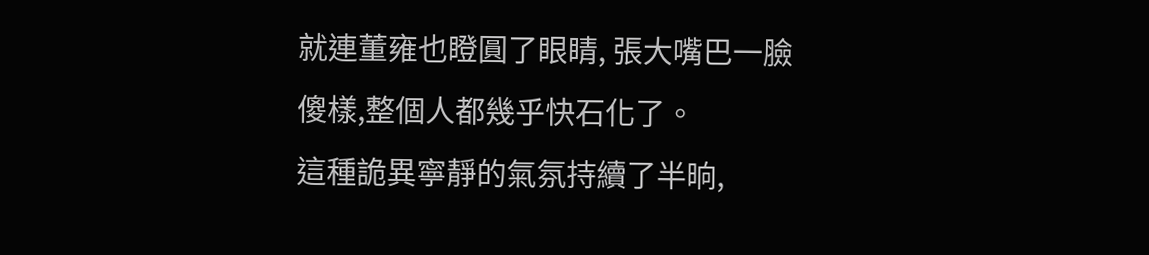就連董雍也瞪圓了眼睛, 張大嘴巴一臉傻樣,整個人都幾乎快石化了。
這種詭異寧靜的氣氛持續了半晌,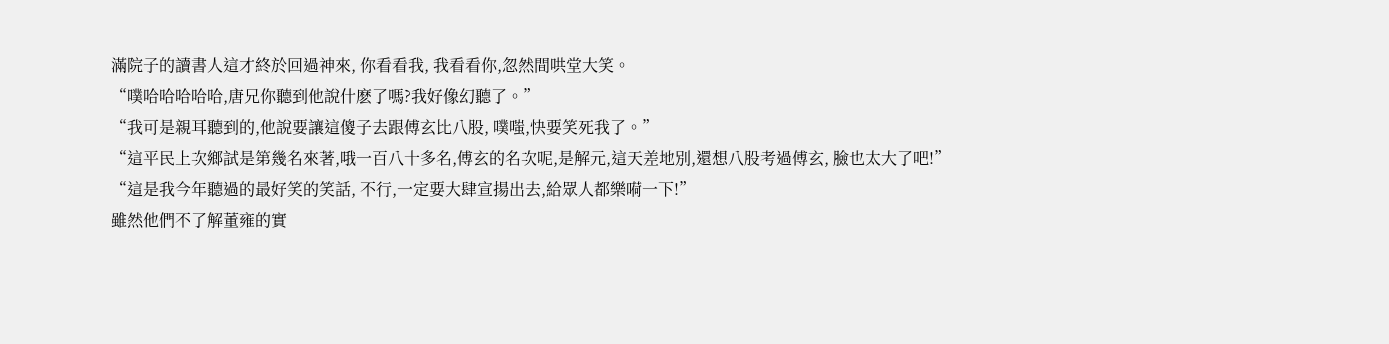滿院子的讀書人這才終於回過神來, 你看看我, 我看看你,忽然間哄堂大笑。
“噗哈哈哈哈哈,唐兄你聽到他說什麽了嗎?我好像幻聽了。”
“我可是親耳聽到的,他說要讓這傻子去跟傅玄比八股, 噗嗤,快要笑死我了。”
“這平民上次鄉試是第幾名來著,哦一百八十多名,傅玄的名次呢,是解元,這天差地別,還想八股考過傅玄, 臉也太大了吧!”
“這是我今年聽過的最好笑的笑話, 不行,一定要大肆宣揚出去,給眾人都樂嗬一下!”
雖然他們不了解董雍的實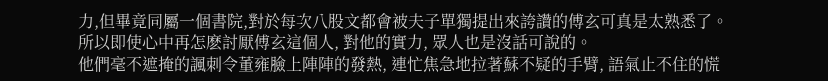力,但畢竟同屬一個書院,對於每次八股文都會被夫子單獨提出來誇讚的傅玄可真是太熟悉了。
所以即使心中再怎麽討厭傅玄這個人, 對他的實力, 眾人也是沒話可說的。
他們毫不遮掩的諷刺令董雍臉上陣陣的發熱, 連忙焦急地拉著蘇不疑的手臂, 語氣止不住的慌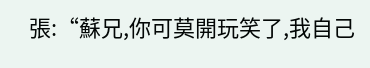張:“蘇兄,你可莫開玩笑了,我自己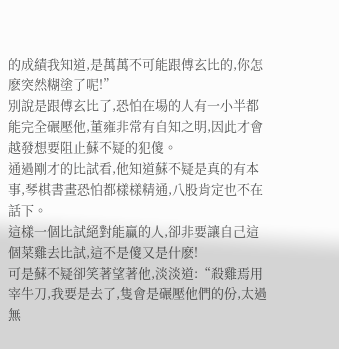的成績我知道,是萬萬不可能跟傅玄比的,你怎麽突然糊塗了呢!”
別說是跟傅玄比了,恐怕在場的人有一小半都能完全碾壓他,董雍非常有自知之明,因此才會越發想要阻止蘇不疑的犯傻。
通過剛才的比試看,他知道蘇不疑是真的有本事,琴棋書畫恐怕都樣樣精通,八股肯定也不在話下。
這樣一個比試絕對能贏的人,卻非要讓自己這個菜雞去比試,這不是傻又是什麽!
可是蘇不疑卻笑著望著他,淡淡道:“殺雞焉用宰牛刀,我要是去了,隻會是碾壓他們的份,太過無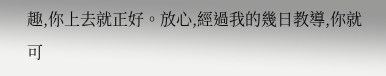趣,你上去就正好。放心,經過我的幾日教導,你就可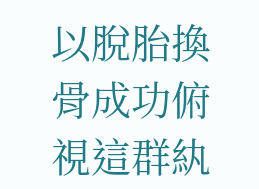以脫胎換骨成功俯視這群紈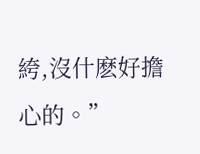絝,沒什麽好擔心的。”